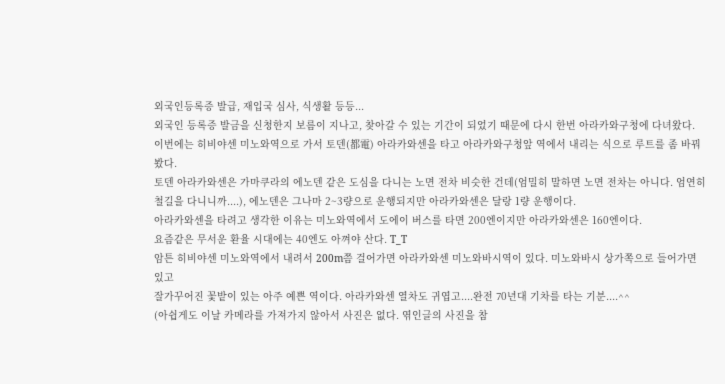외국인등록증 발급, 재입국 심사, 식생활 등등...
외국인 등록증 발금을 신청한지 보름이 지나고, 찾아갈 수 있는 기간이 되었기 때문에 다시 한번 아라카와구청에 다녀왔다.
이번에는 히비야센 미노와역으로 가서 토덴(都電) 아라카와센을 타고 아라카와구청앞 역에서 내리는 식으로 루트를 좀 바꿔봤다.
토덴 아라카와센은 가마쿠라의 에노덴 같은 도심을 다니는 노면 전차 비슷한 건데(엄밀히 말하면 노면 전차는 아니다. 엄연히 철길을 다니니까....), 에노덴은 그나마 2~3량으로 운행되지만 아라카와센은 달랑 1량 운행이다.
아라카와센을 타려고 생각한 이유는 미노와역에서 도에이 버스를 타면 200엔이지만 아라카와센은 160엔이다.
요즘같은 무서운 환율 시대에는 40엔도 아껴야 산다. T_T
암튼 히비야센 미노와역에서 내려서 200m쯤 걸어가면 아라카와센 미노와바시역이 있다. 미노와바시 상가쪽으로 들어가면 있고
잘가꾸어진 꽃밭이 있는 아주 예쁜 역이다. 아라카와센 열차도 귀엽고....완전 70년대 기차를 타는 기분....^^
(아쉽게도 이날 카메라를 가져가지 않아서 사진은 없다. 엮인글의 사진을 참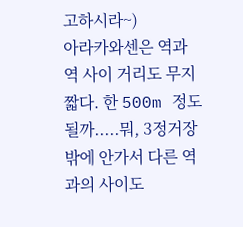고하시라~)
아라카와센은 역과 역 사이 거리도 무지 짧다. 한 500m 정도 될까.....뭐, 3정거장 밖에 안가서 다른 역과의 사이도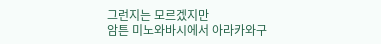그런지는 모르겠지만
암튼 미노와바시에서 아라카와구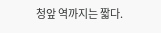청앞 역까지는 짧다.